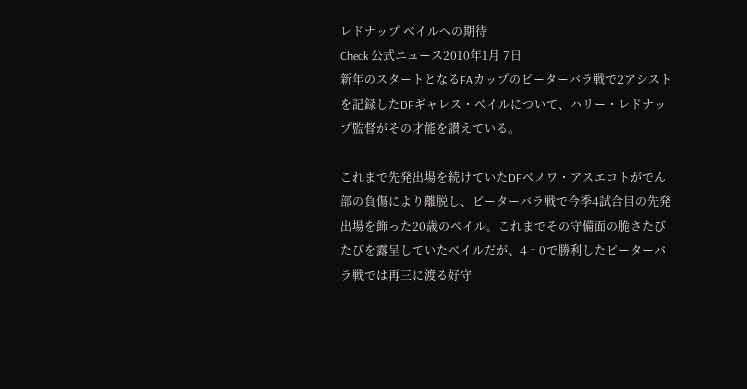レドナップ ベイルへの期待
Check 公式ニュース2010年1月 7日
新年のスタートとなるFAカップのピーターバラ戦で2アシストを記録したDFギャレス・ベイルについて、ハリー・レドナップ監督がその才能を讃えている。

これまで先発出場を続けていたDFベノワ・アスエコトがでん部の負傷により離脱し、ピーターバラ戦で今季4試合目の先発出場を飾った20歳のベイル。これまでその守備面の脆さたびたびを露呈していたベイルだが、4‐0で勝利したピーターバラ戦では再三に渡る好守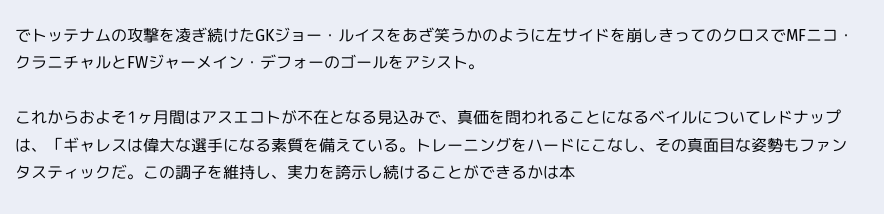でトッテナムの攻撃を凌ぎ続けたGKジョー・ルイスをあざ笑うかのように左サイドを崩しきってのクロスでMFニコ・クラニチャルとFWジャーメイン・デフォーのゴールをアシスト。

これからおよそ1ヶ月間はアスエコトが不在となる見込みで、真価を問われることになるベイルについてレドナップは、「ギャレスは偉大な選手になる素質を備えている。トレーニングをハードにこなし、その真面目な姿勢もファンタスティックだ。この調子を維持し、実力を誇示し続けることができるかは本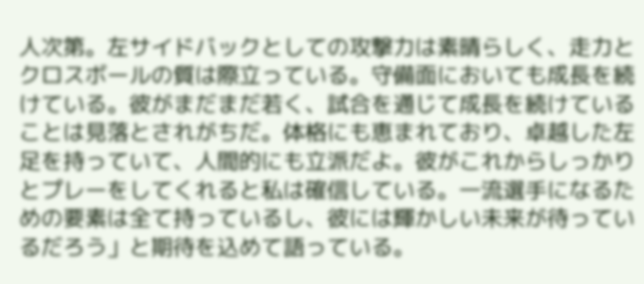人次第。左サイドバックとしての攻撃力は素晴らしく、走力とクロスボールの質は際立っている。守備面においても成長を続けている。彼がまだまだ若く、試合を通じて成長を続けていることは見落とされがちだ。体格にも恵まれており、卓越した左足を持っていて、人間的にも立派だよ。彼がこれからしっかりとプレーをしてくれると私は確信している。一流選手になるための要素は全て持っているし、彼には輝かしい未来が待っているだろう」と期待を込めて語っている。